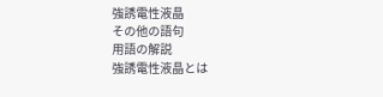強誘電性液晶
その他の語句
用語の解説
強誘電性液晶とは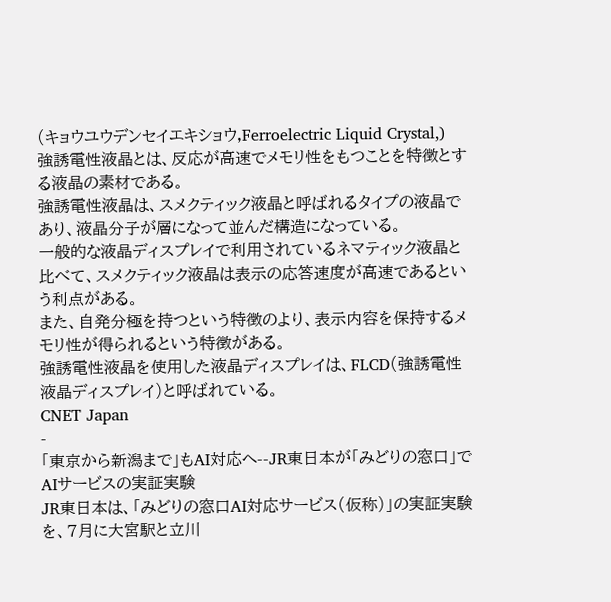(キョウユウデンセイエキショウ,Ferroelectric Liquid Crystal,)
強誘電性液晶とは、反応が高速でメモリ性をもつことを特徴とする液晶の素材である。
強誘電性液晶は、スメクティック液晶と呼ばれるタイプの液晶であり、液晶分子が層になって並んだ構造になっている。
一般的な液晶ディスプレイで利用されているネマティック液晶と比べて、スメクティック液晶は表示の応答速度が高速であるという利点がある。
また、自発分極を持つという特徴のより、表示内容を保持するメモリ性が得られるという特徴がある。
強誘電性液晶を使用した液晶ディスプレイは、FLCD(強誘電性液晶ディスプレイ)と呼ばれている。
CNET Japan
-
「東京から新潟まで」もAI対応へ--JR東日本が「みどりの窓口」でAIサービスの実証実験
JR東日本は、「みどりの窓口AI対応サービス(仮称)」の実証実験を、7月に大宮駅と立川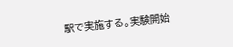駅で実施する。実験開始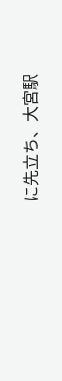に先立ち、大宮駅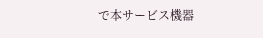で本サービス機器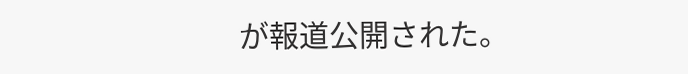が報道公開された。